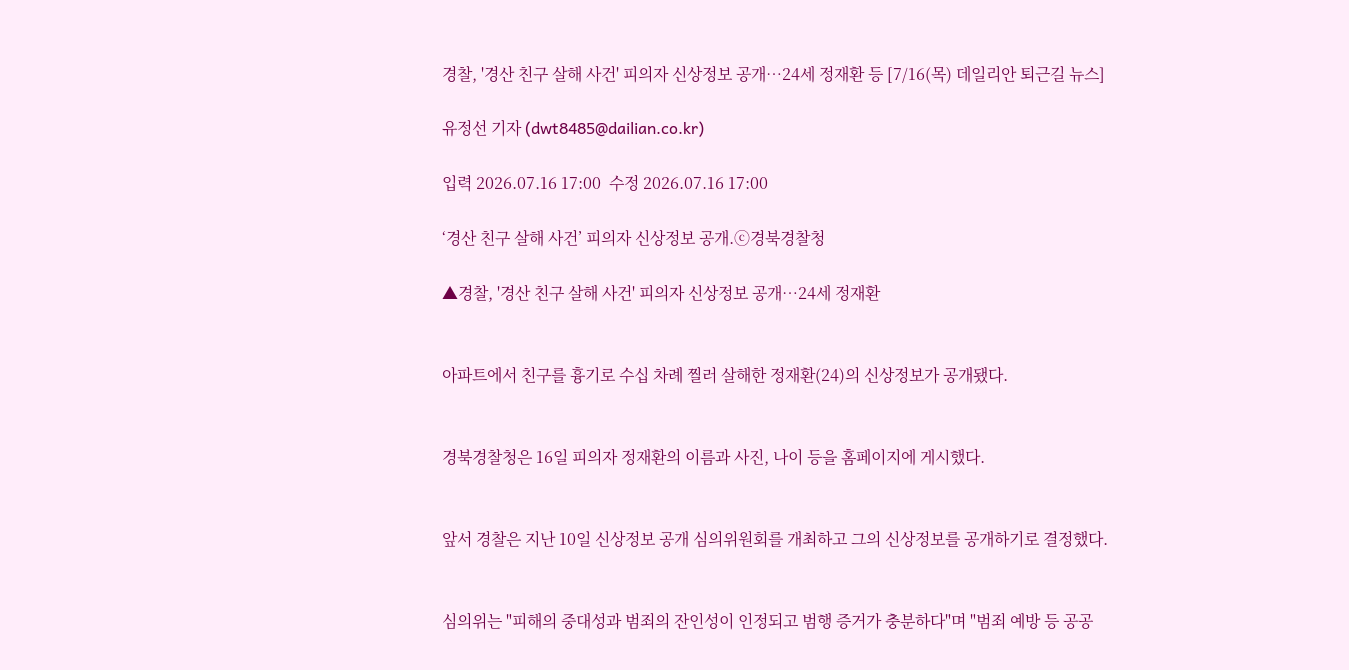경찰, '경산 친구 살해 사건' 피의자 신상정보 공개…24세 정재환 등 [7/16(목) 데일리안 퇴근길 뉴스]

유정선 기자 (dwt8485@dailian.co.kr)

입력 2026.07.16 17:00  수정 2026.07.16 17:00

‘경산 친구 살해 사건’ 피의자 신상정보 공개.ⓒ경북경찰청

▲경찰, '경산 친구 살해 사건' 피의자 신상정보 공개…24세 정재환


아파트에서 친구를 흉기로 수십 차례 찔러 살해한 정재환(24)의 신상정보가 공개됐다.


경북경찰청은 16일 피의자 정재환의 이름과 사진, 나이 등을 홈페이지에 게시했다.


앞서 경찰은 지난 10일 신상정보 공개 심의위원회를 개최하고 그의 신상정보를 공개하기로 결정했다.


심의위는 "피해의 중대성과 범죄의 잔인성이 인정되고 범행 증거가 충분하다"며 "범죄 예방 등 공공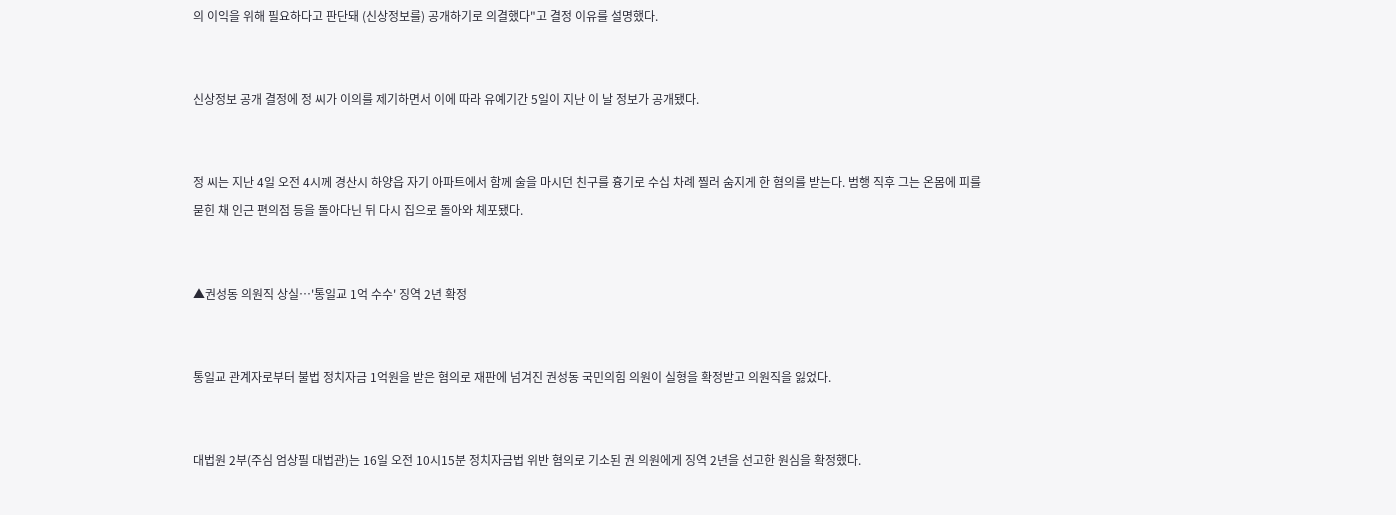의 이익을 위해 필요하다고 판단돼 (신상정보를) 공개하기로 의결했다"고 결정 이유를 설명했다.


신상정보 공개 결정에 정 씨가 이의를 제기하면서 이에 따라 유예기간 5일이 지난 이 날 정보가 공개됐다.


정 씨는 지난 4일 오전 4시께 경산시 하양읍 자기 아파트에서 함께 술을 마시던 친구를 흉기로 수십 차례 찔러 숨지게 한 혐의를 받는다. 범행 직후 그는 온몸에 피를 묻힌 채 인근 편의점 등을 돌아다닌 뒤 다시 집으로 돌아와 체포됐다.


▲권성동 의원직 상실…'통일교 1억 수수' 징역 2년 확정


통일교 관계자로부터 불법 정치자금 1억원을 받은 혐의로 재판에 넘겨진 권성동 국민의힘 의원이 실형을 확정받고 의원직을 잃었다.


대법원 2부(주심 엄상필 대법관)는 16일 오전 10시15분 정치자금법 위반 혐의로 기소된 권 의원에게 징역 2년을 선고한 원심을 확정했다.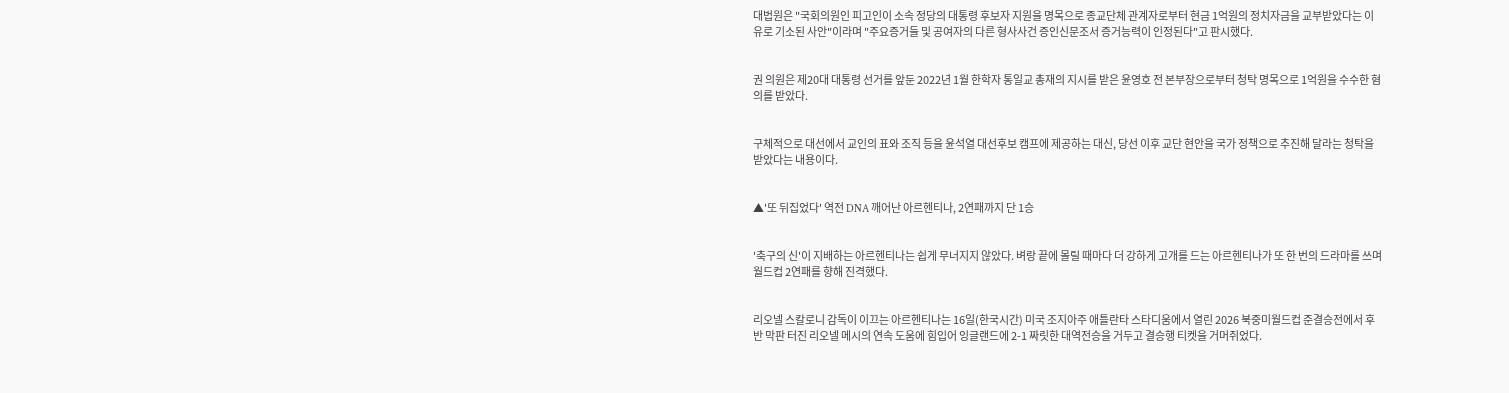대법원은 "국회의원인 피고인이 소속 정당의 대통령 후보자 지원을 명목으로 종교단체 관계자로부터 현금 1억원의 정치자금을 교부받았다는 이유로 기소된 사안"이라며 "주요증거들 및 공여자의 다른 형사사건 증인신문조서 증거능력이 인정된다"고 판시했다.


권 의원은 제20대 대통령 선거를 앞둔 2022년 1월 한학자 통일교 총재의 지시를 받은 윤영호 전 본부장으로부터 청탁 명목으로 1억원을 수수한 혐의를 받았다.


구체적으로 대선에서 교인의 표와 조직 등을 윤석열 대선후보 캠프에 제공하는 대신, 당선 이후 교단 현안을 국가 정책으로 추진해 달라는 청탁을 받았다는 내용이다.


▲'또 뒤집었다' 역전 DNA 깨어난 아르헨티나, 2연패까지 단 1승


'축구의 신'이 지배하는 아르헨티나는 쉽게 무너지지 않았다. 벼랑 끝에 몰릴 때마다 더 강하게 고개를 드는 아르헨티나가 또 한 번의 드라마를 쓰며 월드컵 2연패를 향해 진격했다.


리오넬 스칼로니 감독이 이끄는 아르헨티나는 16일(한국시간) 미국 조지아주 애틀란타 스타디움에서 열린 2026 북중미월드컵 준결승전에서 후반 막판 터진 리오넬 메시의 연속 도움에 힘입어 잉글랜드에 2-1 짜릿한 대역전승을 거두고 결승행 티켓을 거머쥐었다.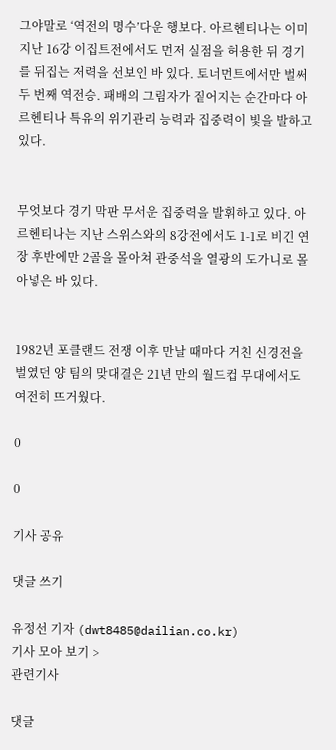그야말로 ‘역전의 명수’다운 행보다. 아르헨티나는 이미 지난 16강 이집트전에서도 먼저 실점을 허용한 뒤 경기를 뒤집는 저력을 선보인 바 있다. 토너먼트에서만 벌써 두 번째 역전승. 패배의 그림자가 짙어지는 순간마다 아르헨티나 특유의 위기관리 능력과 집중력이 빛을 발하고 있다.


무엇보다 경기 막판 무서운 집중력을 발휘하고 있다. 아르헨티나는 지난 스위스와의 8강전에서도 1-1로 비긴 연장 후반에만 2골을 몰아쳐 관중석을 열광의 도가니로 몰아넣은 바 있다.


1982년 포클랜드 전쟁 이후 만날 때마다 거친 신경전을 벌였던 양 팀의 맞대결은 21년 만의 월드컵 무대에서도 여전히 뜨거웠다.

0

0

기사 공유

댓글 쓰기

유정선 기자 (dwt8485@dailian.co.kr)
기사 모아 보기 >
관련기사

댓글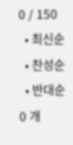0 / 150
  • 최신순
  • 찬성순
  • 반대순
0 개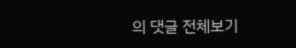의 댓글 전체보기